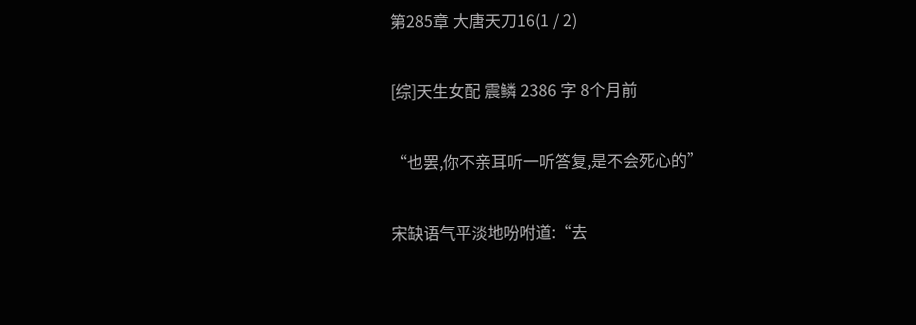第285章 大唐天刀16(1 / 2)

[综]天生女配 震鳞 2386 字 8个月前

“也罢,你不亲耳听一听答复,是不会死心的”

宋缺语气平淡地吩咐道:“去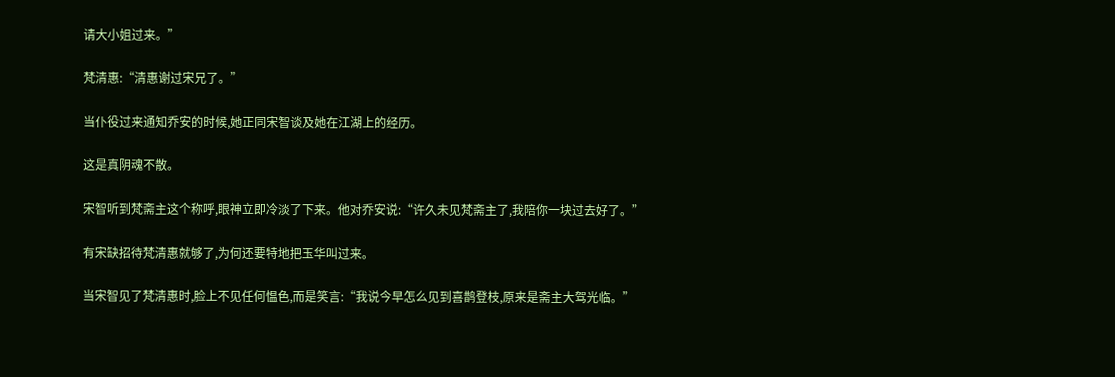请大小姐过来。”

梵清惠:“清惠谢过宋兄了。”

当仆役过来通知乔安的时候,她正同宋智谈及她在江湖上的经历。

这是真阴魂不散。

宋智听到梵斋主这个称呼,眼神立即冷淡了下来。他对乔安说:“许久未见梵斋主了,我陪你一块过去好了。”

有宋缺招待梵清惠就够了,为何还要特地把玉华叫过来。

当宋智见了梵清惠时,脸上不见任何愠色,而是笑言:“我说今早怎么见到喜鹊登枝,原来是斋主大驾光临。”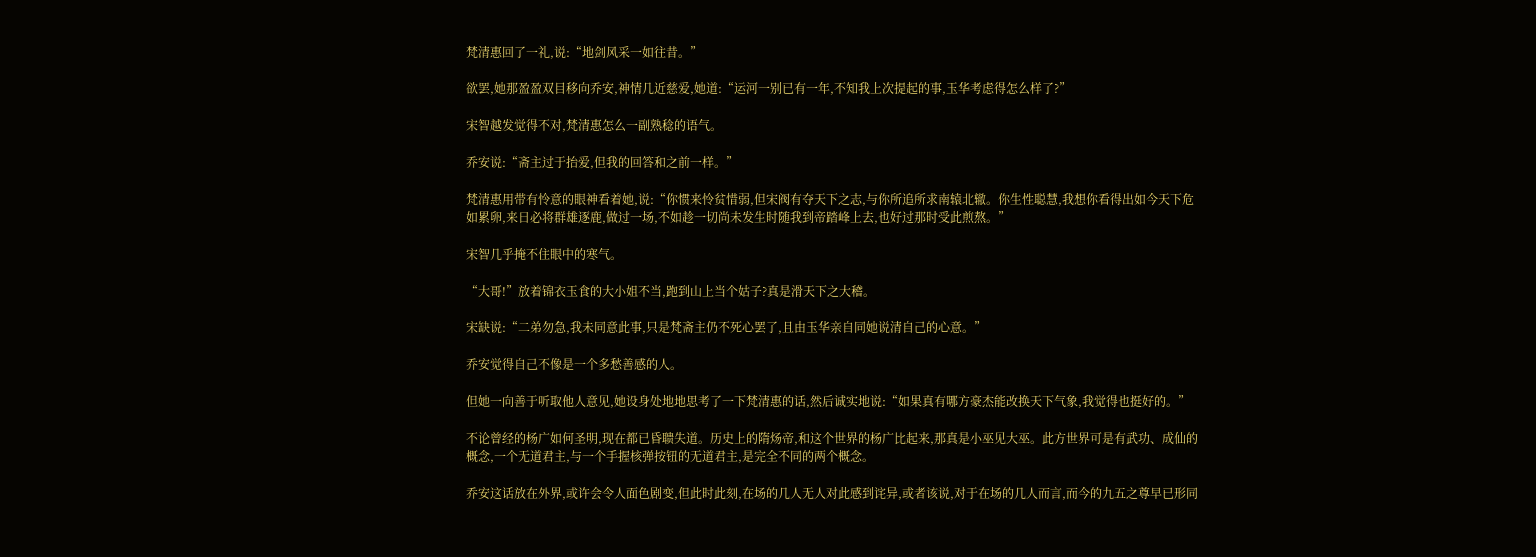梵清惠回了一礼,说:“地剑风采一如往昔。”

欲罢,她那盈盈双目移向乔安,神情几近慈爱,她道:“运河一别已有一年,不知我上次提起的事,玉华考虑得怎么样了?”

宋智越发觉得不对,梵清惠怎么一副熟稔的语气。

乔安说:“斋主过于抬爱,但我的回答和之前一样。”

梵清惠用带有怜意的眼神看着她,说:“你惯来怜贫惜弱,但宋阀有夺天下之志,与你所追所求南辕北辙。你生性聪慧,我想你看得出如今天下危如累卵,来日必将群雄逐鹿,做过一场,不如趁一切尚未发生时随我到帝踏峰上去,也好过那时受此煎熬。”

宋智几乎掩不住眼中的寒气。

“大哥!”放着锦衣玉食的大小姐不当,跑到山上当个姑子?真是滑天下之大稽。

宋缺说:“二弟勿急,我未同意此事,只是梵斋主仍不死心罢了,且由玉华亲自同她说清自己的心意。”

乔安觉得自己不像是一个多愁善感的人。

但她一向善于听取他人意见,她设身处地地思考了一下梵清惠的话,然后诚实地说:“如果真有哪方豪杰能改换天下气象,我觉得也挺好的。”

不论曾经的杨广如何圣明,现在都已昏聩失道。历史上的隋炀帝,和这个世界的杨广比起来,那真是小巫见大巫。此方世界可是有武功、成仙的概念,一个无道君主,与一个手握核弹按钮的无道君主,是完全不同的两个概念。

乔安这话放在外界,或许会令人面色剧变,但此时此刻,在场的几人无人对此感到诧异,或者该说,对于在场的几人而言,而今的九五之尊早已形同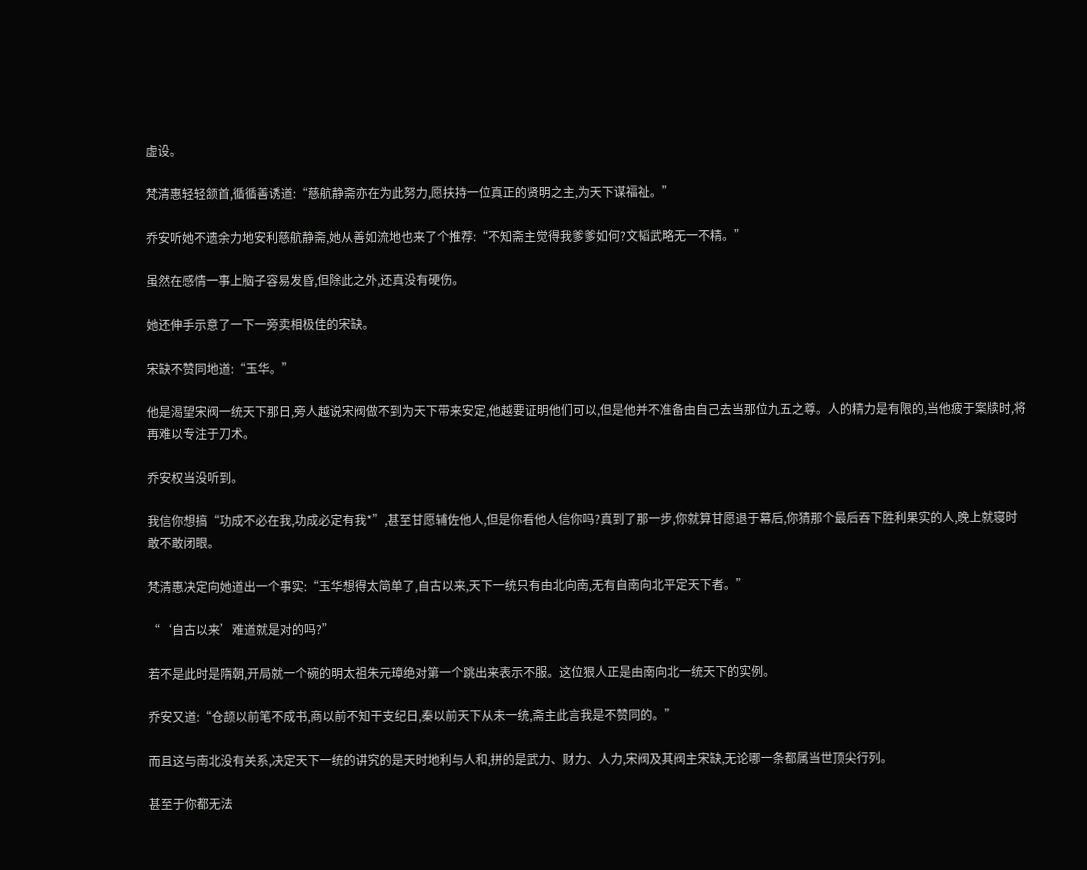虚设。

梵清惠轻轻颔首,循循善诱道:“慈航静斋亦在为此努力,愿扶持一位真正的贤明之主,为天下谋福祉。”

乔安听她不遗余力地安利慈航静斋,她从善如流地也来了个推荐:“不知斋主觉得我爹爹如何?文韬武略无一不精。”

虽然在感情一事上脑子容易发昏,但除此之外,还真没有硬伤。

她还伸手示意了一下一旁卖相极佳的宋缺。

宋缺不赞同地道:“玉华。”

他是渴望宋阀一统天下那日,旁人越说宋阀做不到为天下带来安定,他越要证明他们可以,但是他并不准备由自己去当那位九五之尊。人的精力是有限的,当他疲于案牍时,将再难以专注于刀术。

乔安权当没听到。

我信你想搞“功成不必在我,功成必定有我*”,甚至甘愿辅佐他人,但是你看他人信你吗?真到了那一步,你就算甘愿退于幕后,你猜那个最后吞下胜利果实的人,晚上就寝时敢不敢闭眼。

梵清惠决定向她道出一个事实:“玉华想得太简单了,自古以来,天下一统只有由北向南,无有自南向北平定天下者。”

“‘自古以来’难道就是对的吗?”

若不是此时是隋朝,开局就一个碗的明太祖朱元璋绝对第一个跳出来表示不服。这位狠人正是由南向北一统天下的实例。

乔安又道:“仓颉以前笔不成书,商以前不知干支纪日,秦以前天下从未一统,斋主此言我是不赞同的。”

而且这与南北没有关系,决定天下一统的讲究的是天时地利与人和,拼的是武力、财力、人力,宋阀及其阀主宋缺,无论哪一条都属当世顶尖行列。

甚至于你都无法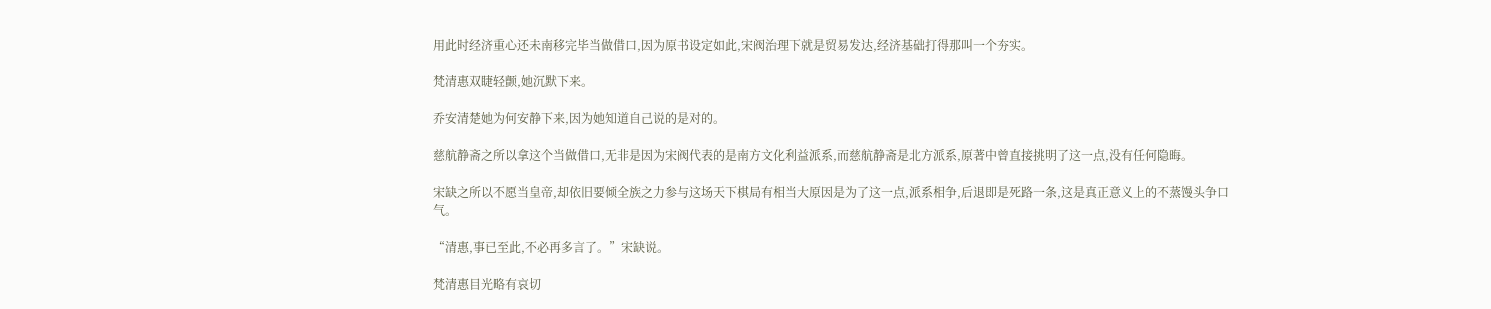用此时经济重心还未南移完毕当做借口,因为原书设定如此,宋阀治理下就是贸易发达,经济基础打得那叫一个夯实。

梵清惠双睫轻颤,她沉默下来。

乔安清楚她为何安静下来,因为她知道自己说的是对的。

慈航静斋之所以拿这个当做借口,无非是因为宋阀代表的是南方文化利益派系,而慈航静斋是北方派系,原著中曾直接挑明了这一点,没有任何隐晦。

宋缺之所以不愿当皇帝,却依旧要倾全族之力参与这场天下棋局有相当大原因是为了这一点,派系相争,后退即是死路一条,这是真正意义上的不蒸馒头争口气。

“清惠,事已至此,不必再多言了。”宋缺说。

梵清惠目光略有哀切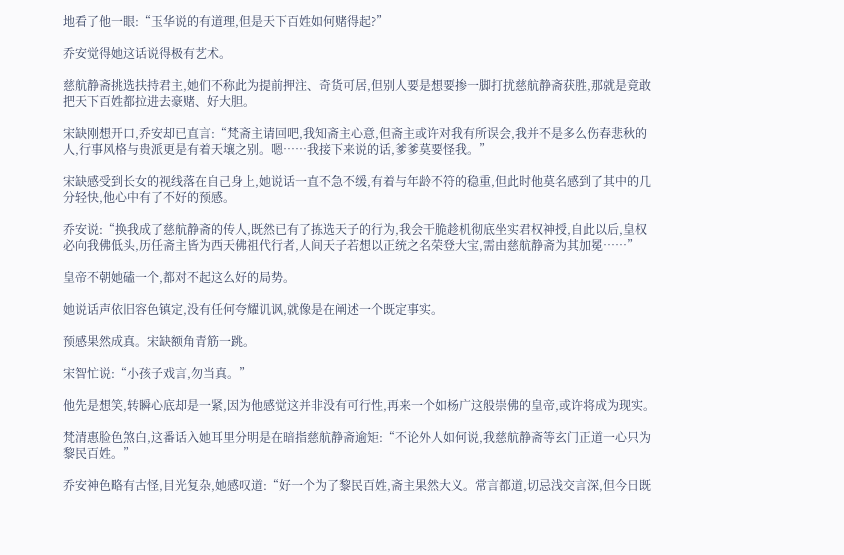地看了他一眼:“玉华说的有道理,但是天下百姓如何赌得起?”

乔安觉得她这话说得极有艺术。

慈航静斋挑选扶持君主,她们不称此为提前押注、奇货可居,但别人要是想要掺一脚打扰慈航静斋获胜,那就是竟敢把天下百姓都拉进去豪赌、好大胆。

宋缺刚想开口,乔安却已直言:“梵斋主请回吧,我知斋主心意,但斋主或许对我有所误会,我并不是多么伤春悲秋的人,行事风格与贵派更是有着天壤之别。嗯……我接下来说的话,爹爹莫要怪我。”

宋缺感受到长女的视线落在自己身上,她说话一直不急不缓,有着与年龄不符的稳重,但此时他莫名感到了其中的几分轻快,他心中有了不好的预感。

乔安说:“换我成了慈航静斋的传人,既然已有了拣选天子的行为,我会干脆趁机彻底坐实君权神授,自此以后,皇权必向我佛低头,历任斋主皆为西天佛祖代行者,人间天子若想以正统之名荣登大宝,需由慈航静斋为其加冕……”

皇帝不朝她磕一个,都对不起这么好的局势。

她说话声依旧容色镇定,没有任何夸耀讥讽,就像是在阐述一个既定事实。

预感果然成真。宋缺额角青筋一跳。

宋智忙说:“小孩子戏言,勿当真。”

他先是想笑,转瞬心底却是一紧,因为他感觉这并非没有可行性,再来一个如杨广这般崇佛的皇帝,或许将成为现实。

梵清惠脸色煞白,这番话入她耳里分明是在暗指慈航静斋逾矩:“不论外人如何说,我慈航静斋等玄门正道一心只为黎民百姓。”

乔安神色略有古怪,目光复杂,她感叹道:“好一个为了黎民百姓,斋主果然大义。常言都道,切忌浅交言深,但今日既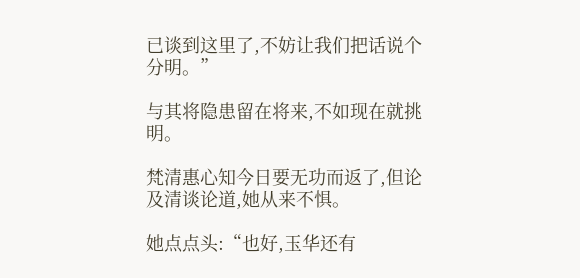已谈到这里了,不妨让我们把话说个分明。”

与其将隐患留在将来,不如现在就挑明。

梵清惠心知今日要无功而返了,但论及清谈论道,她从来不惧。

她点点头:“也好,玉华还有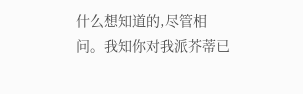什么想知道的,尽管相问。我知你对我派芥蒂已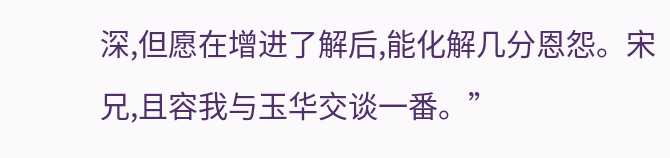深,但愿在增进了解后,能化解几分恩怨。宋兄,且容我与玉华交谈一番。”